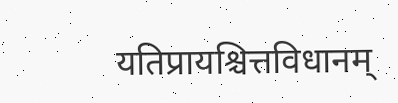यतिप्रायश्चित्तविधानम्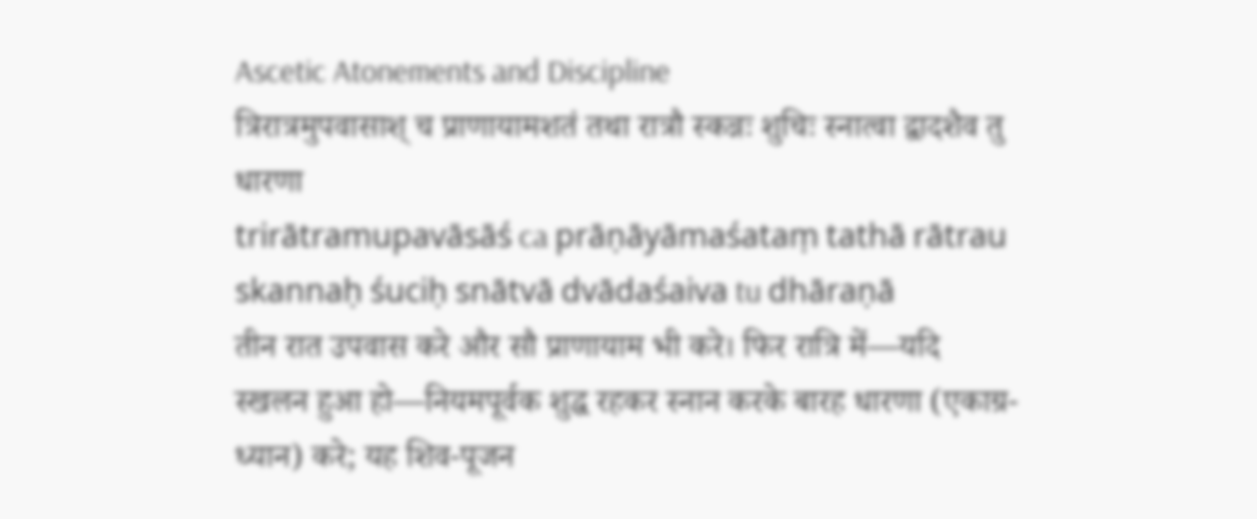Ascetic Atonements and Discipline
त्रिरात्रमुपवासाश् च प्राणायामशतं तथा रात्रौ स्कन्नः शुचिः स्नात्वा द्वादशैव तु धारणा
trirātramupavāsāś ca prāṇāyāmaśataṃ tathā rātrau skannaḥ śuciḥ snātvā dvādaśaiva tu dhāraṇā
तीन रात उपवास करे और सौ प्राणायाम भी करे। फिर रात्रि में—यदि स्खलन हुआ हो—नियमपूर्वक शुद्ध रहकर स्नान करके बारह धारणा (एकाग्र-ध्यान) करे; यह शिव-पूजन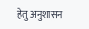हेतु अनुशासन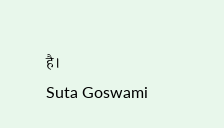है।
Suta Goswami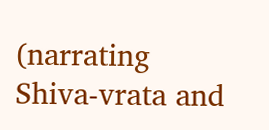(narrating Shiva-vrata and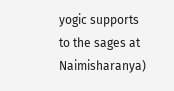yogic supports to the sages at Naimisharanya)